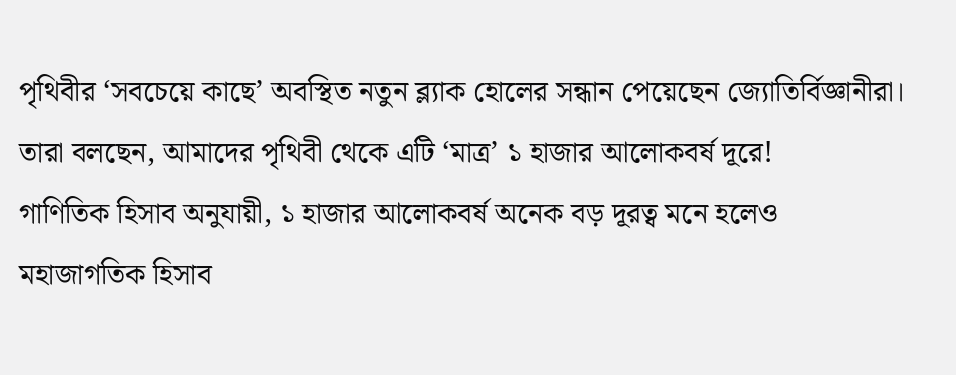পৃথিবীর ‘সবচেয়ে কাছে’ অবস্থিত নতুন ব্ল্যাক হোলের সন্ধান পেয়েছেন জ্যোতির্বিজ্ঞানীরা। তারা বলছেন, আমাদের পৃথিবী থেকে এটি ‘মাত্র’ ১ হাজার আলোকবর্ষ দূরে!
গাণিতিক হিসাব অনুযায়ী, ১ হাজার আলোকবর্ষ অনেক বড় দূরত্ব মনে হলেও মহাজাগতিক হিসাব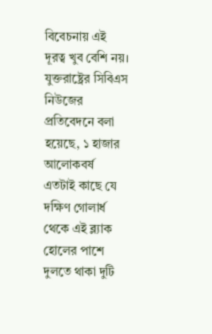বিবেচনায় এই দূরত্ব খুব বেশি নয়।
যুক্তরাষ্ট্রের সিবিএস নিউজের প্রতিবেদনে বলা হয়েছে, ১ হাজার আলোকবর্ষ এতটাই কাছে যে দক্ষিণ গোলার্ধ থেকে এই ব্ল্যাক হোলের পাশে দুলতে থাকা দুটি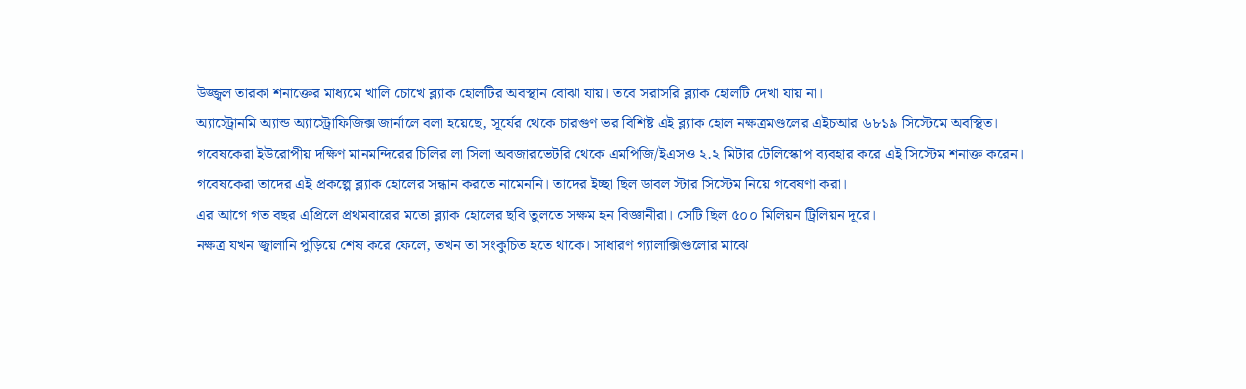উজ্জ্বল তারকা শনাক্তের মাধ্যমে খালি চোখে ব্ল্যাক হোলটির অবস্থান বোঝা যায়। তবে সরাসরি ব্ল্যাক হোলটি দেখা যায় না।
অ্যাস্ট্রোনমি অ্যান্ড অ্যাস্ট্রোফিজিক্স জার্নালে বলা হয়েছে, সূর্যের থেকে চারগুণ ভর বিশিষ্ট এই ব্ল্যাক হোল নক্ষত্রমণ্ডলের এইচআর ৬৮১৯ সিস্টেমে অবস্থিত।
গবেষকেরা ইউরোপীয় দক্ষিণ মানমন্দিরের চিলির লা সিলা অবজারভেটরি থেকে এমপিজি/ইএসও ২.২ মিটার টেলিস্কোপ ব্যবহার করে এই সিস্টেম শনাক্ত করেন।
গবেষকেরা তাদের এই প্রকল্পে ব্ল্যাক হোলের সন্ধান করতে নামেননি। তাদের ইচ্ছা ছিল ডাবল স্টার সিস্টেম নিয়ে গবেষণা করা।
এর আগে গত বছর এপ্রিলে প্রথমবারের মতো ব্ল্যাক হোলের ছবি তুলতে সক্ষম হন বিজ্ঞানীরা। সেটি ছিল ৫০০ মিলিয়ন ট্রিলিয়ন দূরে।
নক্ষত্র যখন জ্বালানি পুড়িয়ে শেষ করে ফেলে, তখন তা সংকুচিত হতে থাকে। সাধারণ গ্যালাক্সিগুলোর মাঝে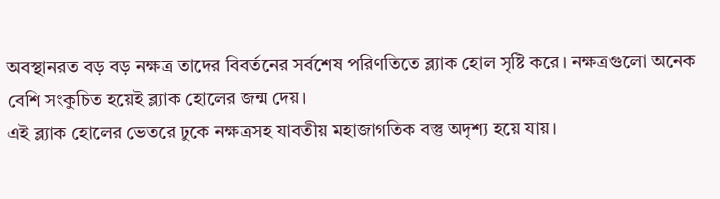অবস্থানরত বড় বড় নক্ষত্র তাদের বিবর্তনের সর্বশেষ পরিণতিতে ব্ল্যাক হোল সৃষ্টি করে। নক্ষত্রগুলো অনেক বেশি সংকুচিত হয়েই ব্ল্যাক হোলের জন্ম দেয়।
এই ব্ল্যাক হোলের ভেতরে ঢুকে নক্ষত্রসহ যাবতীয় মহাজাগতিক বস্তু অদৃশ্য হয়ে যায়।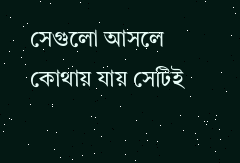সেগুলো আসলে কোথায় যায় সেটিই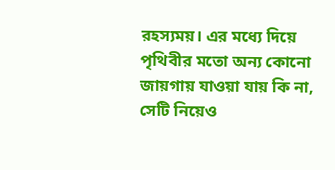রহস্যময়। এর মধ্যে দিয়ে পৃথিবীর মতো অন্য কোনো জায়গায় যাওয়া যায় কি না, সেটি নিয়েও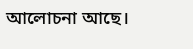আলোচনা আছে।